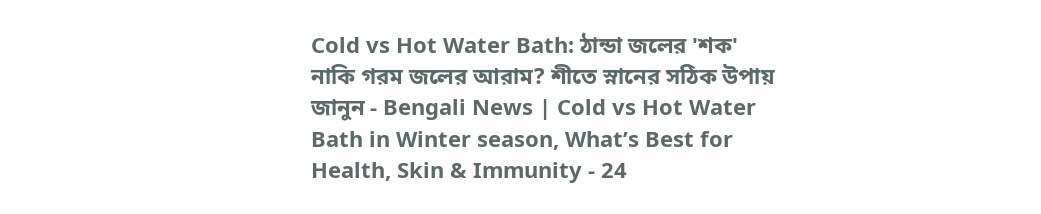Cold vs Hot Water Bath: ঠান্ডা জলের 'শক' নাকি গরম জলের আরাম? শীতে স্নানের সঠিক উপায় জানুন - Bengali News | Cold vs Hot Water Bath in Winter season, What’s Best for Health, Skin & Immunity - 24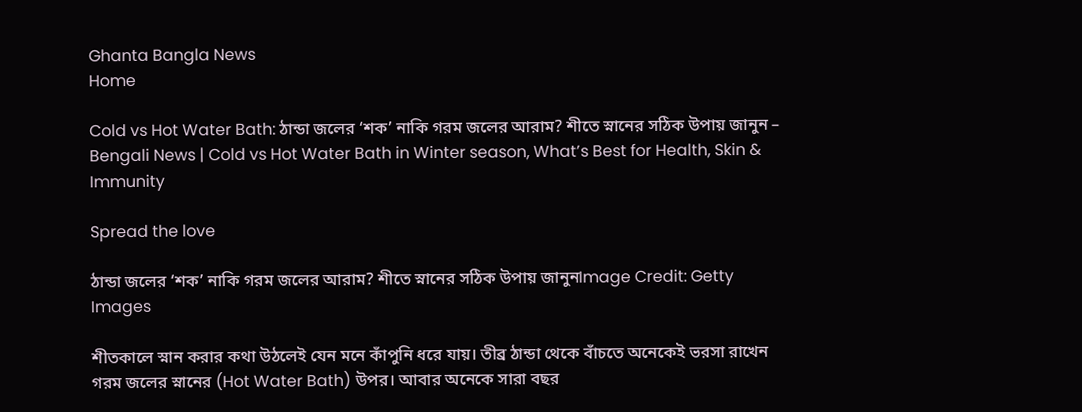Ghanta Bangla News
Home

Cold vs Hot Water Bath: ঠান্ডা জলের ‘শক’ নাকি গরম জলের আরাম? শীতে স্নানের সঠিক উপায় জানুন – Bengali News | Cold vs Hot Water Bath in Winter season, What’s Best for Health, Skin & Immunity

Spread the love

ঠান্ডা জলের ‘শক’ নাকি গরম জলের আরাম? শীতে স্নানের সঠিক উপায় জানুনImage Credit: Getty Images

শীতকালে স্নান করার কথা উঠলেই যেন মনে কাঁপুনি ধরে যায়। তীব্র ঠান্ডা থেকে বাঁচতে অনেকেই ভরসা রাখেন গরম জলের স্নানের (Hot Water Bath) উপর। আবার অনেকে সারা বছর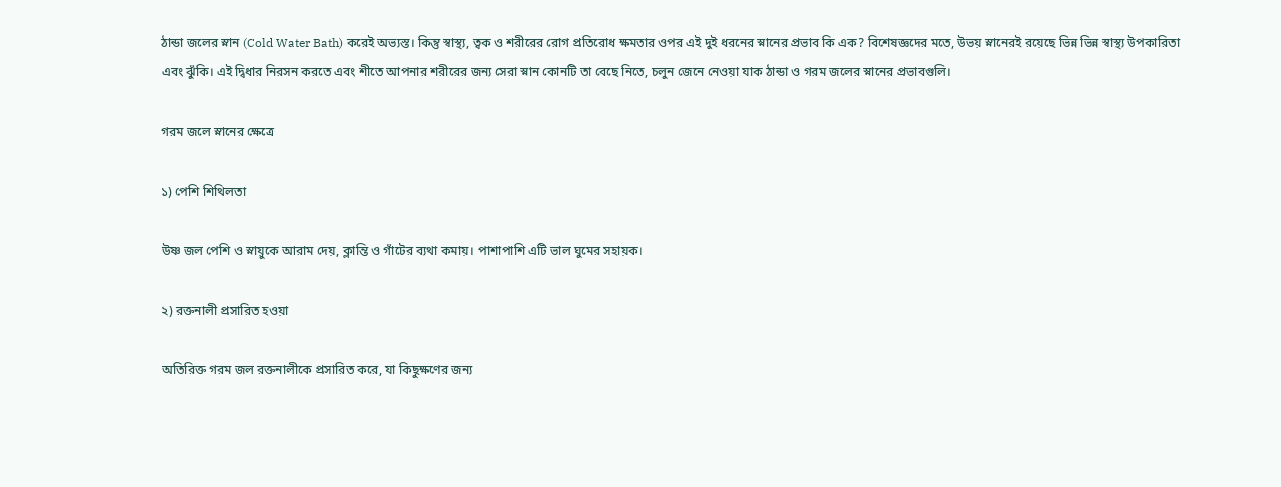ঠান্ডা জলের স্নান (Cold Water Bath) করেই অভ্যস্ত। কিন্তু স্বাস্থ্য, ত্বক ও শরীরের রোগ প্রতিরোধ ক্ষমতার ওপর এই দুই ধরনের স্নানের প্রভাব কি এক? বিশেষজ্ঞদের মতে, উভয় স্নানেরই রয়েছে ভিন্ন ভিন্ন স্বাস্থ্য উপকারিতা এবং ঝুঁকি। এই দ্বিধার নিরসন করতে এবং শীতে আপনার শরীরের জন্য সেরা স্নান কোনটি তা বেছে নিতে, চলুন জেনে নেওয়া যাক ঠান্ডা ও গরম জলের স্নানের প্রভাবগুলি।

গরম জলে স্নানের ক্ষেত্রে

১) পেশি শিথিলতা

উষ্ণ জল পেশি ও স্নায়ুকে আরাম দেয়, ক্লান্তি ও গাঁটের ব্যথা কমায়। পাশাপাশি এটি ভাল ঘুমের সহায়ক।

২) রক্তনালী প্রসারিত হওয়া

অতিরিক্ত গরম জল রক্তনালীকে প্রসারিত করে, যা কিছুক্ষণের জন্য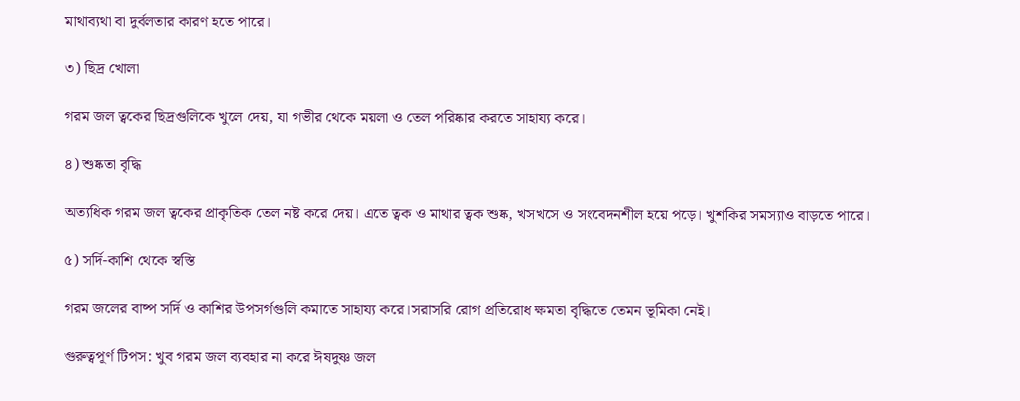মাথাব্যথা বা দুর্বলতার কারণ হতে পারে।

৩) ছিদ্র খোলা

গরম জল ত্বকের ছিদ্রগুলিকে খুলে দেয়, যা গভীর থেকে ময়লা ও তেল পরিষ্কার করতে সাহায্য করে।

৪) শুষ্কতা বৃদ্ধি

অত্যধিক গরম জল ত্বকের প্রাকৃতিক তেল নষ্ট করে দেয়। এতে ত্বক ও মাথার ত্বক শুষ্ক, খসখসে ও সংবেদনশীল হয়ে পড়ে। খুশকির সমস্যাও বাড়তে পারে।

৫) সর্দি-কাশি থেকে স্বস্তি

গরম জলের বাষ্প সর্দি ও কাশির উপসর্গগুলি কমাতে সাহায্য করে।সরাসরি রোগ প্রতিরোধ ক্ষমতা বৃদ্ধিতে তেমন ভূমিকা নেই।

গুরুত্বপূর্ণ টিপস: খুব গরম জল ব্যবহার না করে ঈষদুষ্ণ জল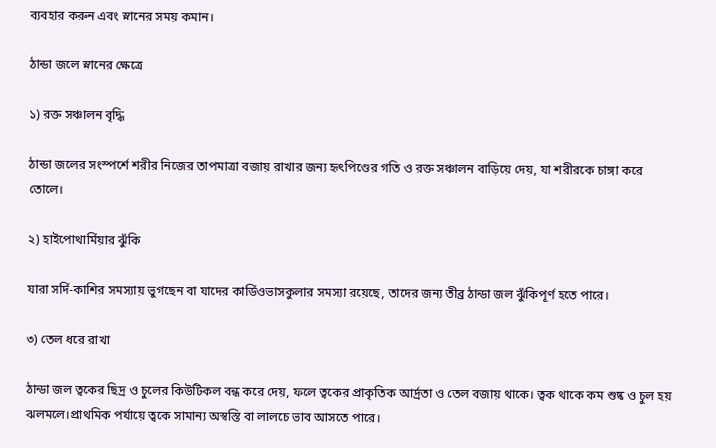ব্যবহার করুন এবং স্নানের সময় কমান।

ঠান্ডা জলে স্নানের ক্ষেত্রে

১) রক্ত সঞ্চালন বৃদ্ধি

ঠান্ডা জলের সংস্পর্শে শরীর নিজের তাপমাত্রা বজায় রাখার জন্য হৃৎপিণ্ডের গতি ও রক্ত সঞ্চালন বাড়িয়ে দেয়, যা শরীরকে চাঙ্গা করে তোলে।

২) হাইপোথার্মিয়ার ঝুঁকি

যারা সর্দি-কাশির সমস্যায় ভুগছেন বা যাদের কার্ডিওভাসকুলার সমস্যা রয়েছে, তাদের জন্য তীব্র ঠান্ডা জল ঝুঁকিপূর্ণ হতে পারে।

৩) তেল ধরে রাখা

ঠান্ডা জল ত্বকের ছিদ্র ও চুলের কিউটিকল বন্ধ করে দেয়, ফলে ত্বকের প্রাকৃতিক আর্দ্রতা ও তেল বজায় থাকে। ত্বক থাকে কম শুষ্ক ও চুল হয় ঝলমলে।প্রাথমিক পর্যায়ে ত্বকে সামান্য অস্বস্তি বা লালচে ভাব আসতে পারে।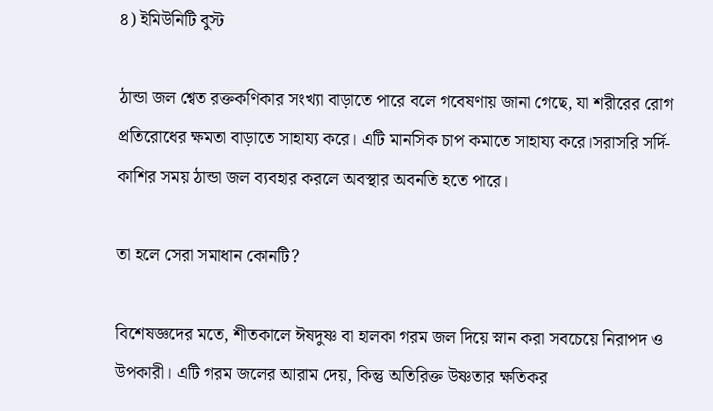৪) ইমিউনিটি বুস্ট

ঠান্ডা জল শ্বেত রক্তকণিকার সংখ্যা বাড়াতে পারে বলে গবেষণায় জানা গেছে, যা শরীরের রোগ প্রতিরোধের ক্ষমতা বাড়াতে সাহায্য করে। এটি মানসিক চাপ কমাতে সাহায্য করে।সরাসরি সর্দি-কাশির সময় ঠান্ডা জল ব্যবহার করলে অবস্থার অবনতি হতে পারে।

তা হলে সেরা সমাধান কোনটি?

বিশেষজ্ঞদের মতে, শীতকালে ঈষদুষ্ণ বা হালকা গরম জল দিয়ে স্নান করা সবচেয়ে নিরাপদ ও উপকারী। এটি গরম জলের আরাম দেয়, কিন্তু অতিরিক্ত উষ্ণতার ক্ষতিকর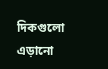দিকগুলো এড়ানো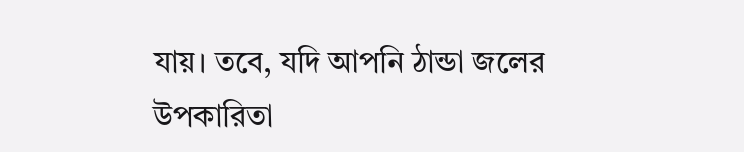যায়। তবে, যদি আপনি ঠান্ডা জলের উপকারিতা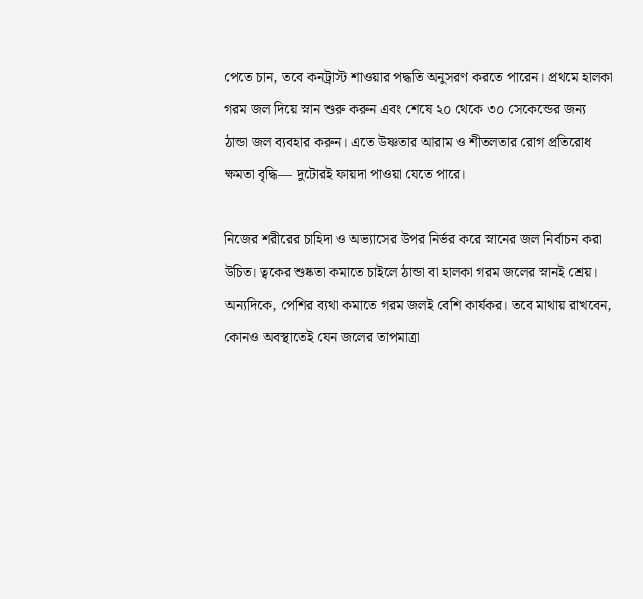পেতে চান, তবে কনট্রাস্ট শাওয়ার পদ্ধতি অনুসরণ করতে পারেন। প্রথমে হালকা গরম জল দিয়ে স্নান শুরু করুন এবং শেষে ২০ থেকে ৩০ সেকেন্ডের জন্য ঠান্ডা জল ব্যবহার করুন। এতে উষ্ণতার আরাম ও শীতলতার রোগ প্রতিরোধ ক্ষমতা বৃদ্ধি— দুটোরই ফায়দা পাওয়া যেতে পারে।

নিজের শরীরের চাহিদা ও অভ্যাসের উপর নির্ভর করে স্নানের জল নির্বাচন করা উচিত। ত্বকের শুষ্কতা কমাতে চাইলে ঠান্ডা বা হালকা গরম জলের স্নানই শ্রেয়। অন্যদিকে, পেশির ব্যথা কমাতে গরম জলই বেশি কার্যকর। তবে মাথায় রাখবেন, কোনও অবস্থাতেই যেন জলের তাপমাত্রা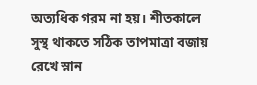অত্যধিক গরম না হয়। শীতকালে সুস্থ থাকতে সঠিক তাপমাত্রা বজায় রেখে স্নান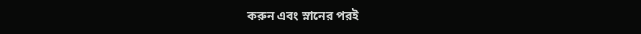করুন এবং স্নানের পরই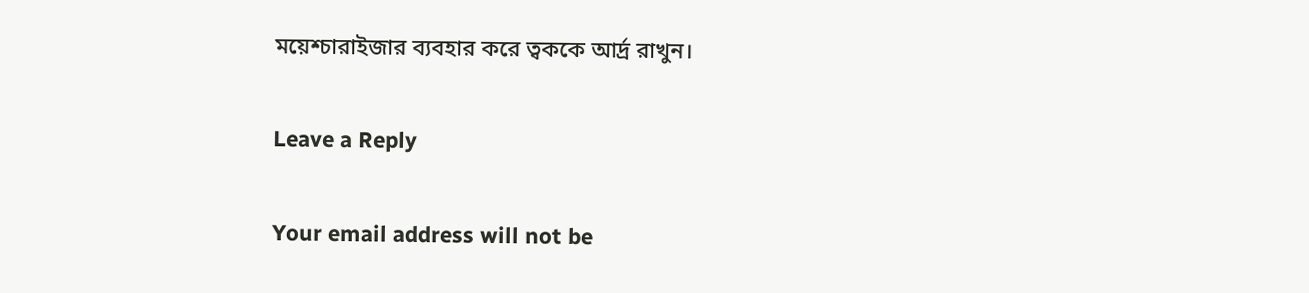ময়েশ্চারাইজার ব্যবহার করে ত্বককে আর্দ্র রাখুন।

Leave a Reply

Your email address will not be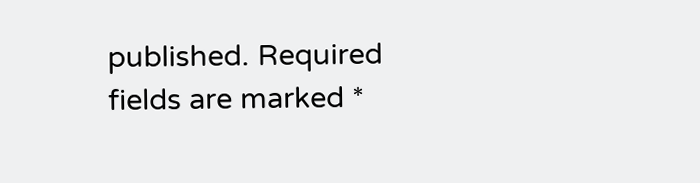published. Required fields are marked *